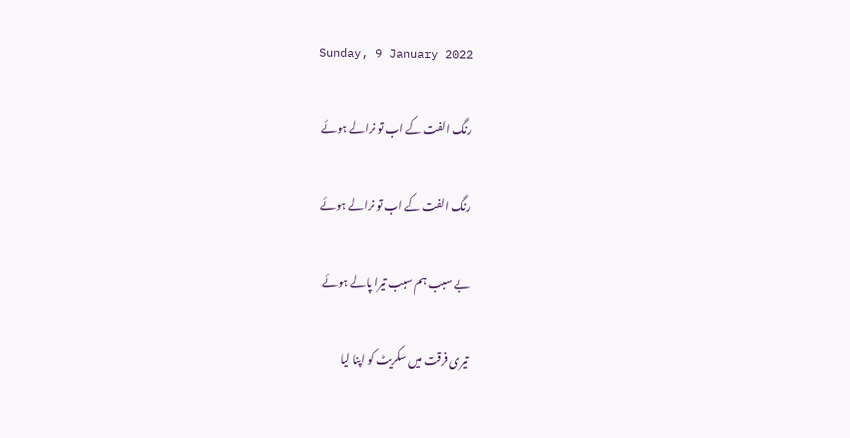Sunday, 9 January 2022

رنگ الفت کے اب تو نرالے ہوئے

رنگ الفت کے اب تو نرالے ہوئے

بے سبب ہم سبب تیرا پالے ہوئے

تیری فرقت میں سکریٹ کو اپنا لیا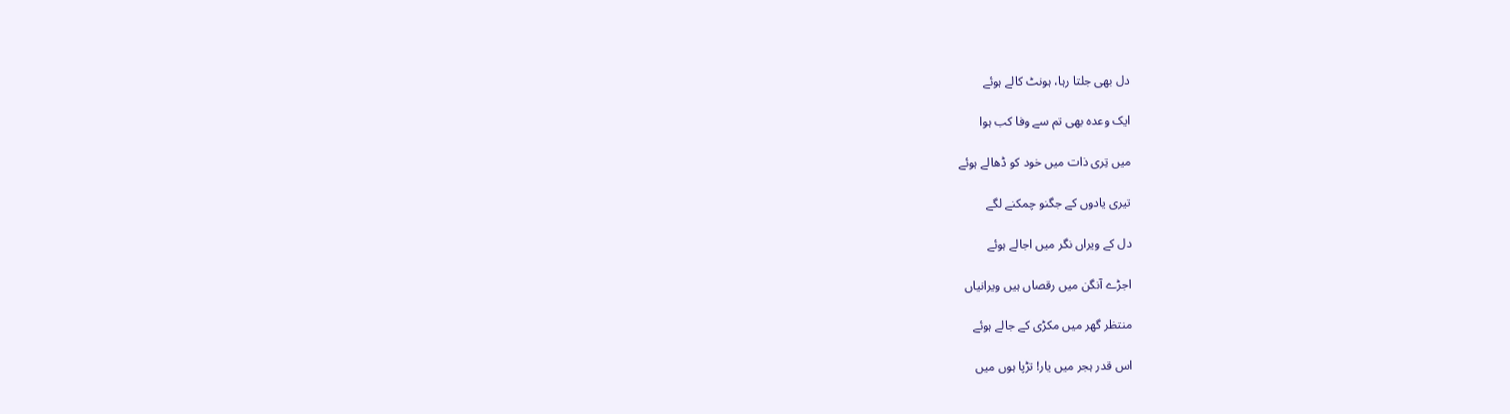دل بھی جلتا رہا، ہونٹ کالے ہوئے

ایک وعدہ بھی تم سے وفا کب ہوا

میں تِری ذات میں خود کو ڈھالے ہوئے

تیری یادوں کے جگنو چمکنے لگے

دل کے ویراں نگر میں اجالے ہوئے

اجڑے آنگن میں رقصاں ہیں ویرانیاں

منتظر گھر میں مکڑی کے جالے ہوئے

اس قدر ہجر میں یار! تڑپا ہوں میں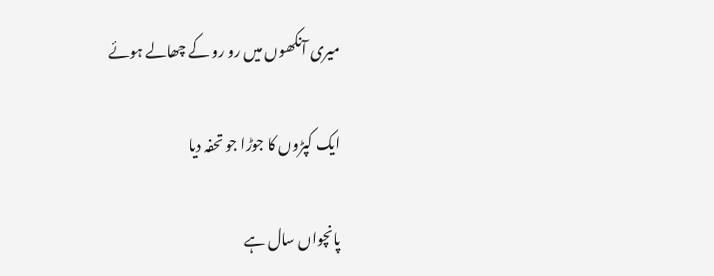میری آنکھوں میں رو رو کے چھالے ہوئے

ایک کپڑوں کا جوڑا جو تحفہ دیا

پانچواں سال ہے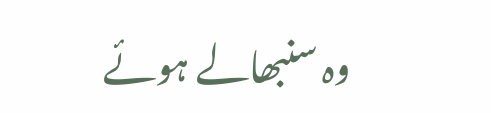وہ سنبھالے ہوئے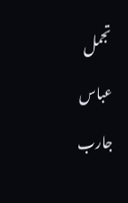تجمل عباس جارب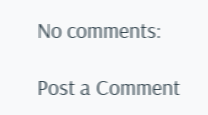No comments:

Post a Comment